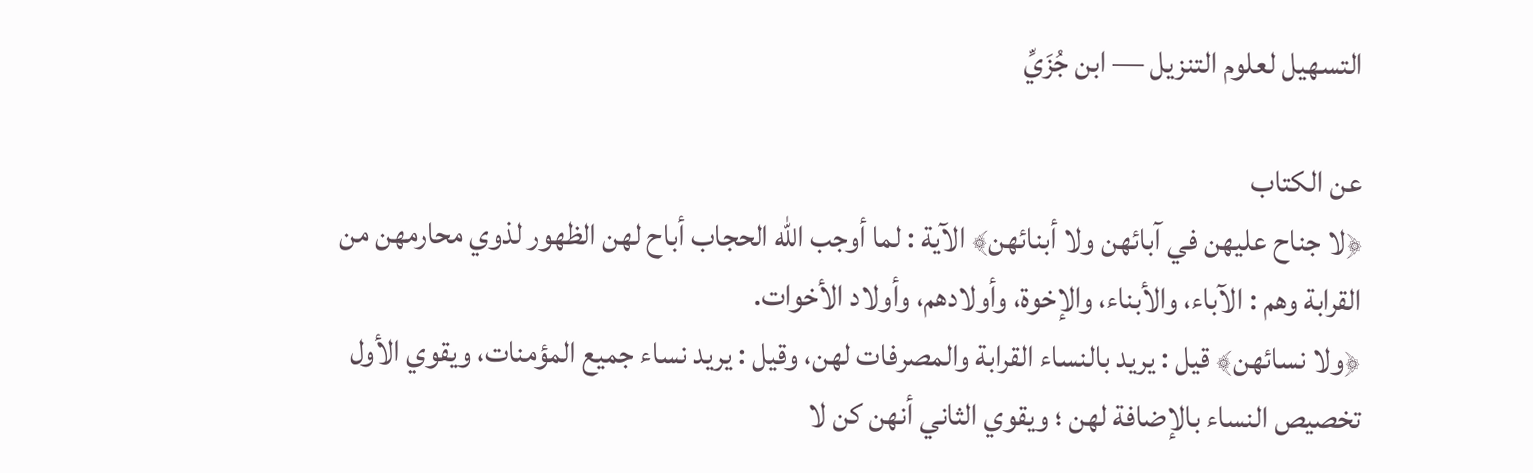التسهيل لعلوم التنزيل — ابن جُزَيِّ

عن الكتاب
﴿لا جناح عليهن في آبائهن ولا أبنائهن﴾ الآية : لما أوجب الله الحجاب أباح لهن الظهور لذوي محارمهن من القرابة وهم : الآباء، والأبناء، والإخوة، وأولادهم، وأولاد الأخوات.
﴿ولا نسائهن﴾ قيل : يريد بالنساء القرابة والمصرفات لهن، وقيل : يريد نساء جميع المؤمنات، ويقوي الأول تخصيص النساء بالإضافة لهن ؛ ويقوي الثاني أنهن كن لا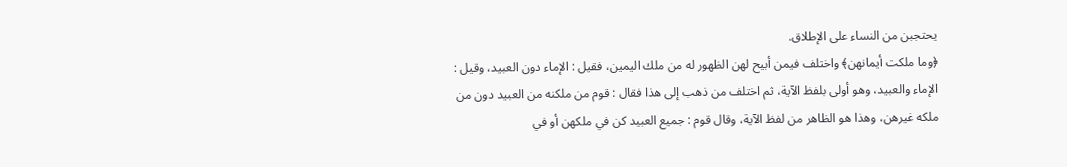يحتجبن من النساء على الإطلاق.
﴿وما ملكت أيمانهن﴾ واختلف فيمن أبيح لهن الظهور له من ملك اليمين، فقيل : الإماء دون العبيد، وقيل : الإماء والعبيد، وهو أولى بلفظ الآية، ثم اختلف من ذهب إلى هذا فقال : قوم من ملكنه من العبيد دون من ملكه غيرهن، وهذا هو الظاهر من لفظ الآية، وقال قوم : جميع العبيد كن في ملكهن أو في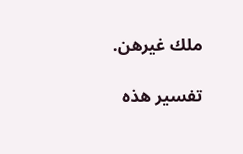ملك غيرهن.

تفسير هذه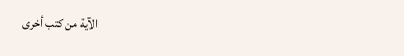الآية من كتب أخرى